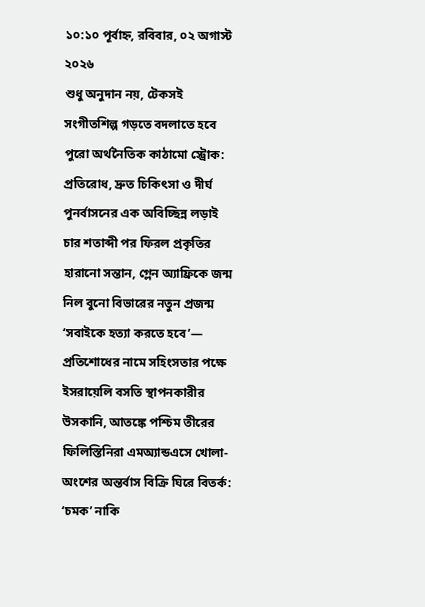১০:১০ পূর্বাহ্ন, রবিবার, ০২ অগাস্ট ২০২৬
শুধু অনুদান নয়, টেকসই সংগীতশিল্প গড়তে বদলাতে হবে পুরো অর্থনৈতিক কাঠামো স্ট্রোক: প্রতিরোধ, দ্রুত চিকিৎসা ও দীর্ঘ পুনর্বাসনের এক অবিচ্ছিন্ন লড়াই চার শতাব্দী পর ফিরল প্রকৃতির হারানো সন্তান, গ্লেন অ্যাফ্রিকে জন্ম নিল বুনো বিভারের নতুন প্রজন্ম ‘সবাইকে হত্যা করতে হবে’— প্রতিশোধের নামে সহিংসতার পক্ষে ইসরায়েলি বসতি স্থাপনকারীর উসকানি, আতঙ্কে পশ্চিম তীরের ফিলিস্তিনিরা এমঅ্যান্ডএসে খোলা-অংশের অন্তর্বাস বিক্রি ঘিরে বিতর্ক: ‘চমক’ নাকি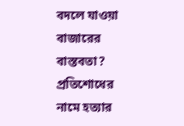বদলে যাওয়া বাজারের বাস্তবতা? প্রতিশোধের নামে হত্যার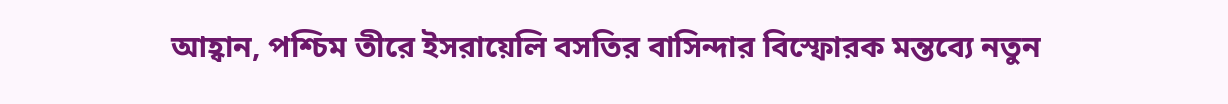আহ্বান, পশ্চিম তীরে ইসরায়েলি বসতির বাসিন্দার বিস্ফোরক মন্তব্যে নতুন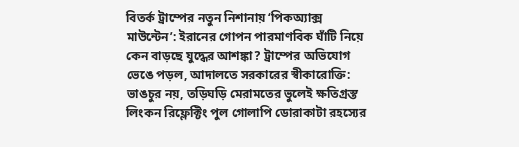বিতর্ক ট্রাম্পের নতুন নিশানায় ‘পিকঅ্যাক্স মাউন্টেন’: ইরানের গোপন পারমাণবিক ঘাঁটি নিয়ে কেন বাড়ছে যুদ্ধের আশঙ্কা? ট্রাম্পের অভিযোগ ভেঙে পড়ল, আদালতে সরকারের স্বীকারোক্তি: ভাঙচুর নয়, তড়িঘড়ি মেরামতের ভুলেই ক্ষতিগ্রস্ত লিংকন রিফ্লেক্টিং পুল গোলাপি ডোরাকাটা রহস্যের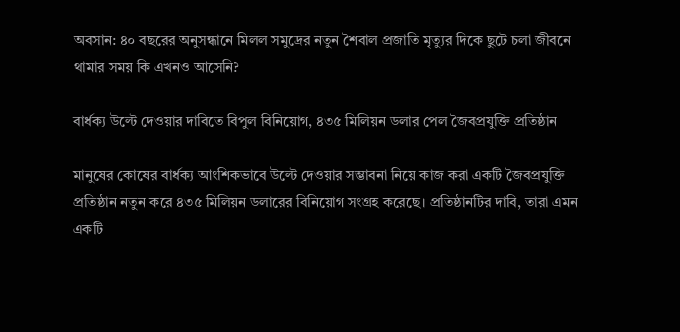অবসান: ৪০ বছরের অনুসন্ধানে মিলল সমুদ্রের নতুন শৈবাল প্রজাতি মৃত্যুর দিকে ছুটে চলা জীবনে থামার সময় কি এখনও আসেনি?

বার্ধক্য উল্টে দেওয়ার দাবিতে বিপুল বিনিয়োগ, ৪৩৫ মিলিয়ন ডলার পেল জৈবপ্রযুক্তি প্রতিষ্ঠান

মানুষের কোষের বার্ধক্য আংশিকভাবে উল্টে দেওয়ার সম্ভাবনা নিয়ে কাজ করা একটি জৈবপ্রযুক্তি প্রতিষ্ঠান নতুন করে ৪৩৫ মিলিয়ন ডলারের বিনিয়োগ সংগ্রহ করেছে। প্রতিষ্ঠানটির দাবি, তারা এমন একটি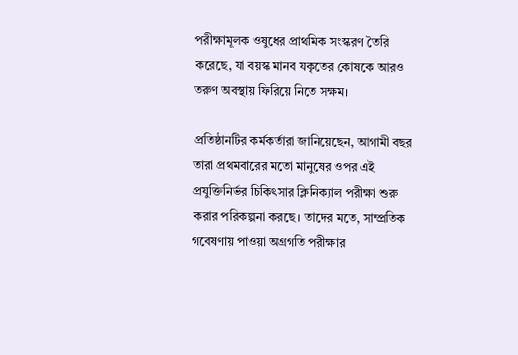পরীক্ষামূলক ওষুধের প্রাথমিক সংস্করণ তৈরি করেছে, যা বয়স্ক মানব যকৃতের কোষকে আরও তরুণ অবস্থায় ফিরিয়ে নিতে সক্ষম।

প্রতিষ্ঠানটির কর্মকর্তারা জানিয়েছেন, আগামী বছর তারা প্রথমবারের মতো মানুষের ওপর এই প্রযুক্তিনির্ভর চিকিৎসার ক্লিনিক্যাল পরীক্ষা শুরু করার পরিকল্পনা করছে। তাদের মতে, সাম্প্রতিক গবেষণায় পাওয়া অগ্রগতি পরীক্ষার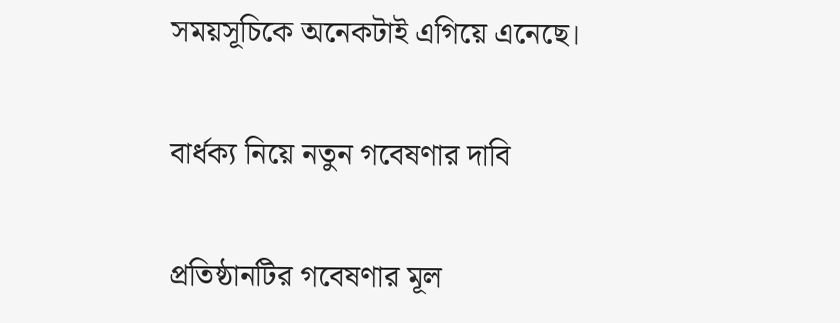সময়সূচিকে অনেকটাই এগিয়ে এনেছে।

বার্ধক্য নিয়ে নতুন গবেষণার দাবি

প্রতিষ্ঠানটির গবেষণার মূল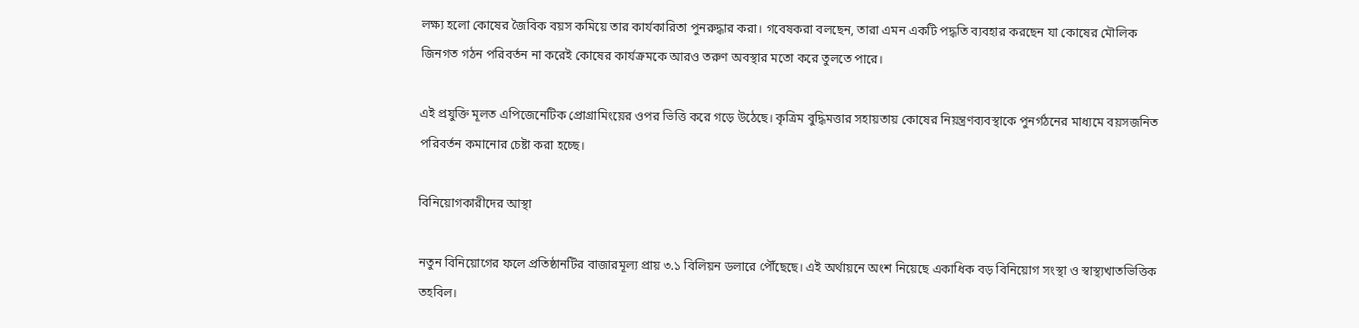লক্ষ্য হলো কোষের জৈবিক বয়স কমিয়ে তার কার্যকারিতা পুনরুদ্ধার করা। গবেষকরা বলছেন, তারা এমন একটি পদ্ধতি ব্যবহার করছেন যা কোষের মৌলিক জিনগত গঠন পরিবর্তন না করেই কোষের কার্যক্রমকে আরও তরুণ অবস্থার মতো করে তুলতে পারে।

এই প্রযুক্তি মূলত এপিজেনেটিক প্রোগ্রামিংয়ের ওপর ভিত্তি করে গড়ে উঠেছে। কৃত্রিম বুদ্ধিমত্তার সহায়তায় কোষের নিয়ন্ত্রণব্যবস্থাকে পুনর্গঠনের মাধ্যমে বয়সজনিত পরিবর্তন কমানোর চেষ্টা করা হচ্ছে।

বিনিয়োগকারীদের আস্থা

নতুন বিনিয়োগের ফলে প্রতিষ্ঠানটির বাজারমূল্য প্রায় ৩.১ বিলিয়ন ডলারে পৌঁছেছে। এই অর্থায়নে অংশ নিয়েছে একাধিক বড় বিনিয়োগ সংস্থা ও স্বাস্থ্যখাতভিত্তিক তহবিল।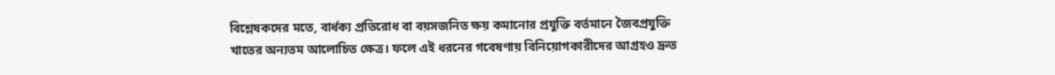বিশ্লেষকদের মতে, বার্ধক্য প্রতিরোধ বা বয়সজনিত ক্ষয় কমানোর প্রযুক্তি বর্তমানে জৈবপ্রযুক্তি খাতের অন্যতম আলোচিত ক্ষেত্র। ফলে এই ধরনের গবেষণায় বিনিয়োগকারীদের আগ্রহও দ্রুত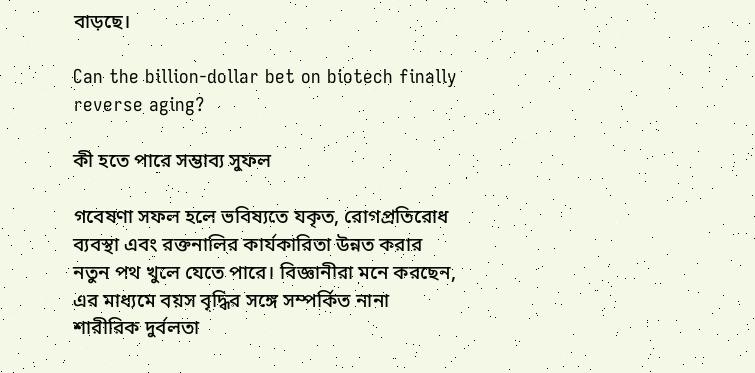বাড়ছে।

Can the billion-dollar bet on biotech finally reverse aging?

কী হতে পারে সম্ভাব্য সুফল

গবেষণা সফল হলে ভবিষ্যতে যকৃত, রোগপ্রতিরোধ ব্যবস্থা এবং রক্তনালির কার্যকারিতা উন্নত করার নতুন পথ খুলে যেতে পারে। বিজ্ঞানীরা মনে করছেন, এর মাধ্যমে বয়স বৃদ্ধির সঙ্গে সম্পর্কিত নানা শারীরিক দুর্বলতা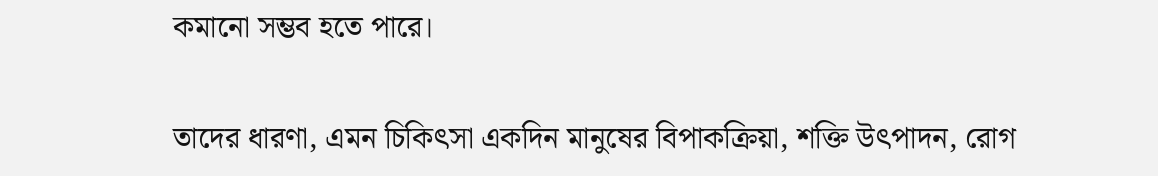কমানো সম্ভব হতে পারে।

তাদের ধারণা, এমন চিকিৎসা একদিন মানুষের বিপাকক্রিয়া, শক্তি উৎপাদন, রোগ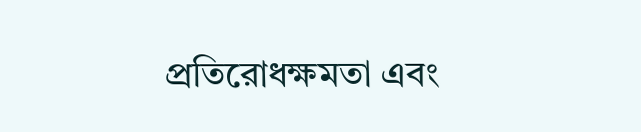প্রতিরোধক্ষমতা এবং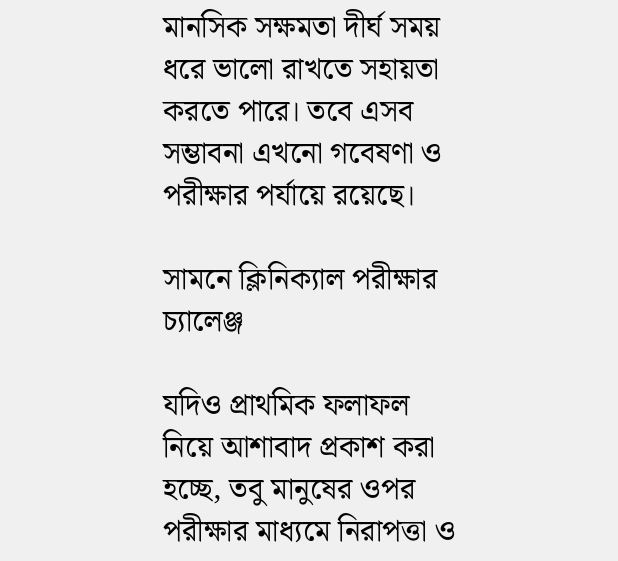মানসিক সক্ষমতা দীর্ঘ সময় ধরে ভালো রাখতে সহায়তা করতে পারে। তবে এসব সম্ভাবনা এখনো গবেষণা ও পরীক্ষার পর্যায়ে রয়েছে।

সামনে ক্লিনিক্যাল পরীক্ষার চ্যালেঞ্জ

যদিও প্রাথমিক ফলাফল নিয়ে আশাবাদ প্রকাশ করা হচ্ছে, তবু মানুষের ওপর পরীক্ষার মাধ্যমে নিরাপত্তা ও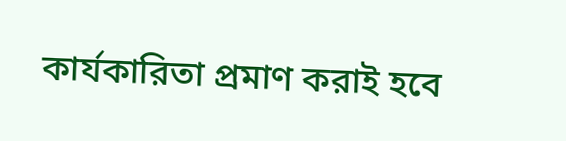কার্যকারিতা প্রমাণ করাই হবে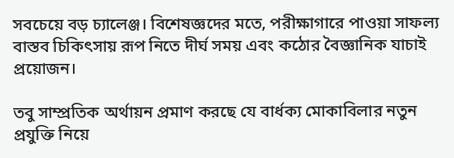সবচেয়ে বড় চ্যালেঞ্জ। বিশেষজ্ঞদের মতে, পরীক্ষাগারে পাওয়া সাফল্য বাস্তব চিকিৎসায় রূপ নিতে দীর্ঘ সময় এবং কঠোর বৈজ্ঞানিক যাচাই প্রয়োজন।

তবু সাম্প্রতিক অর্থায়ন প্রমাণ করছে যে বার্ধক্য মোকাবিলার নতুন প্রযুক্তি নিয়ে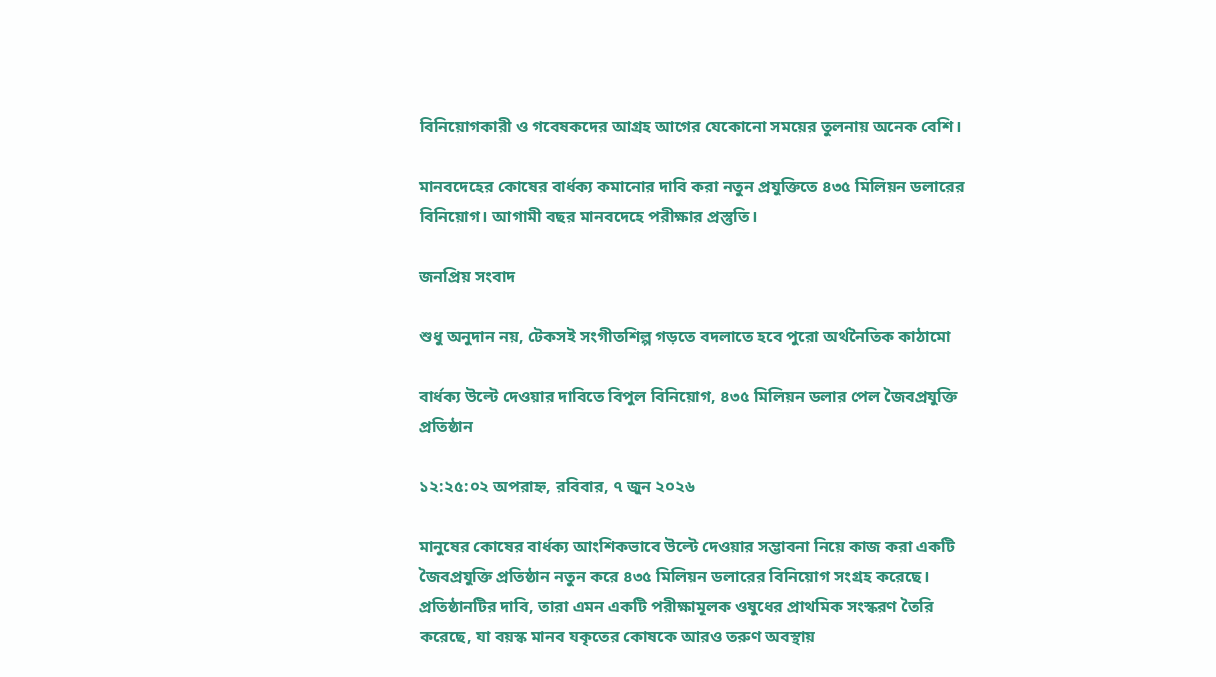বিনিয়োগকারী ও গবেষকদের আগ্রহ আগের যেকোনো সময়ের তুলনায় অনেক বেশি।

মানবদেহের কোষের বার্ধক্য কমানোর দাবি করা নতুন প্রযুক্তিতে ৪৩৫ মিলিয়ন ডলারের বিনিয়োগ। আগামী বছর মানবদেহে পরীক্ষার প্রস্তুতি।

জনপ্রিয় সংবাদ

শুধু অনুদান নয়, টেকসই সংগীতশিল্প গড়তে বদলাতে হবে পুরো অর্থনৈতিক কাঠামো

বার্ধক্য উল্টে দেওয়ার দাবিতে বিপুল বিনিয়োগ, ৪৩৫ মিলিয়ন ডলার পেল জৈবপ্রযুক্তি প্রতিষ্ঠান

১২:২৫:০২ অপরাহ্ন, রবিবার, ৭ জুন ২০২৬

মানুষের কোষের বার্ধক্য আংশিকভাবে উল্টে দেওয়ার সম্ভাবনা নিয়ে কাজ করা একটি জৈবপ্রযুক্তি প্রতিষ্ঠান নতুন করে ৪৩৫ মিলিয়ন ডলারের বিনিয়োগ সংগ্রহ করেছে। প্রতিষ্ঠানটির দাবি, তারা এমন একটি পরীক্ষামূলক ওষুধের প্রাথমিক সংস্করণ তৈরি করেছে, যা বয়স্ক মানব যকৃতের কোষকে আরও তরুণ অবস্থায়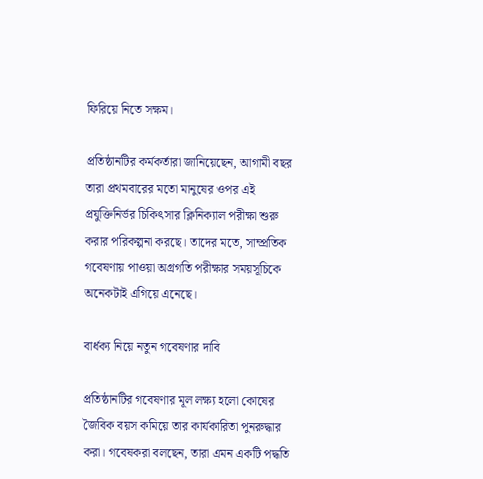ফিরিয়ে নিতে সক্ষম।

প্রতিষ্ঠানটির কর্মকর্তারা জানিয়েছেন, আগামী বছর তারা প্রথমবারের মতো মানুষের ওপর এই প্রযুক্তিনির্ভর চিকিৎসার ক্লিনিক্যাল পরীক্ষা শুরু করার পরিকল্পনা করছে। তাদের মতে, সাম্প্রতিক গবেষণায় পাওয়া অগ্রগতি পরীক্ষার সময়সূচিকে অনেকটাই এগিয়ে এনেছে।

বার্ধক্য নিয়ে নতুন গবেষণার দাবি

প্রতিষ্ঠানটির গবেষণার মূল লক্ষ্য হলো কোষের জৈবিক বয়স কমিয়ে তার কার্যকারিতা পুনরুদ্ধার করা। গবেষকরা বলছেন, তারা এমন একটি পদ্ধতি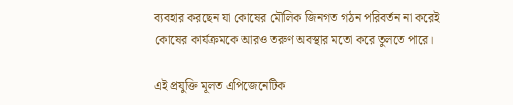ব্যবহার করছেন যা কোষের মৌলিক জিনগত গঠন পরিবর্তন না করেই কোষের কার্যক্রমকে আরও তরুণ অবস্থার মতো করে তুলতে পারে।

এই প্রযুক্তি মূলত এপিজেনেটিক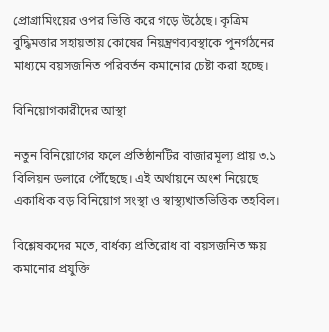প্রোগ্রামিংয়ের ওপর ভিত্তি করে গড়ে উঠেছে। কৃত্রিম বুদ্ধিমত্তার সহায়তায় কোষের নিয়ন্ত্রণব্যবস্থাকে পুনর্গঠনের মাধ্যমে বয়সজনিত পরিবর্তন কমানোর চেষ্টা করা হচ্ছে।

বিনিয়োগকারীদের আস্থা

নতুন বিনিয়োগের ফলে প্রতিষ্ঠানটির বাজারমূল্য প্রায় ৩.১ বিলিয়ন ডলারে পৌঁছেছে। এই অর্থায়নে অংশ নিয়েছে একাধিক বড় বিনিয়োগ সংস্থা ও স্বাস্থ্যখাতভিত্তিক তহবিল।

বিশ্লেষকদের মতে, বার্ধক্য প্রতিরোধ বা বয়সজনিত ক্ষয় কমানোর প্রযুক্তি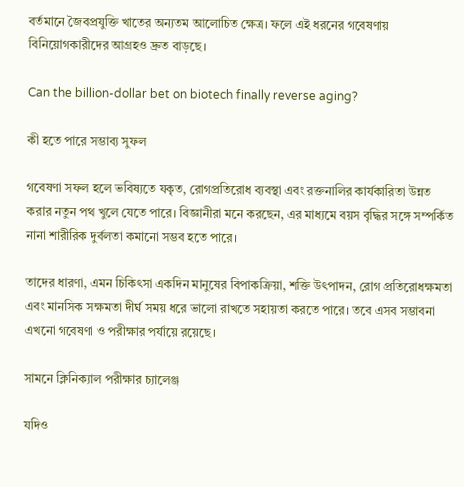বর্তমানে জৈবপ্রযুক্তি খাতের অন্যতম আলোচিত ক্ষেত্র। ফলে এই ধরনের গবেষণায় বিনিয়োগকারীদের আগ্রহও দ্রুত বাড়ছে।

Can the billion-dollar bet on biotech finally reverse aging?

কী হতে পারে সম্ভাব্য সুফল

গবেষণা সফল হলে ভবিষ্যতে যকৃত, রোগপ্রতিরোধ ব্যবস্থা এবং রক্তনালির কার্যকারিতা উন্নত করার নতুন পথ খুলে যেতে পারে। বিজ্ঞানীরা মনে করছেন, এর মাধ্যমে বয়স বৃদ্ধির সঙ্গে সম্পর্কিত নানা শারীরিক দুর্বলতা কমানো সম্ভব হতে পারে।

তাদের ধারণা, এমন চিকিৎসা একদিন মানুষের বিপাকক্রিয়া, শক্তি উৎপাদন, রোগ প্রতিরোধক্ষমতা এবং মানসিক সক্ষমতা দীর্ঘ সময় ধরে ভালো রাখতে সহায়তা করতে পারে। তবে এসব সম্ভাবনা এখনো গবেষণা ও পরীক্ষার পর্যায়ে রয়েছে।

সামনে ক্লিনিক্যাল পরীক্ষার চ্যালেঞ্জ

যদিও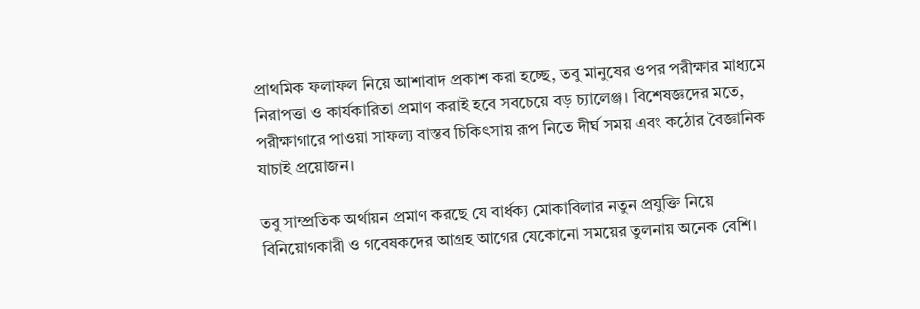প্রাথমিক ফলাফল নিয়ে আশাবাদ প্রকাশ করা হচ্ছে, তবু মানুষের ওপর পরীক্ষার মাধ্যমে নিরাপত্তা ও কার্যকারিতা প্রমাণ করাই হবে সবচেয়ে বড় চ্যালেঞ্জ। বিশেষজ্ঞদের মতে, পরীক্ষাগারে পাওয়া সাফল্য বাস্তব চিকিৎসায় রূপ নিতে দীর্ঘ সময় এবং কঠোর বৈজ্ঞানিক যাচাই প্রয়োজন।

তবু সাম্প্রতিক অর্থায়ন প্রমাণ করছে যে বার্ধক্য মোকাবিলার নতুন প্রযুক্তি নিয়ে বিনিয়োগকারী ও গবেষকদের আগ্রহ আগের যেকোনো সময়ের তুলনায় অনেক বেশি।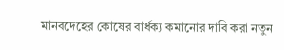মানবদেহের কোষের বার্ধক্য কমানোর দাবি করা নতুন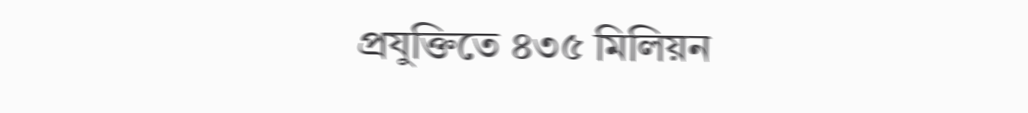প্রযুক্তিতে ৪৩৫ মিলিয়ন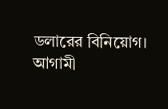ডলারের বিনিয়োগ। আগামী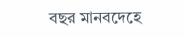বছর মানবদেহে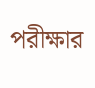পরীক্ষার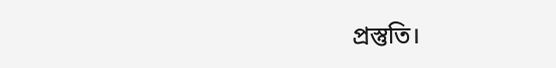প্রস্তুতি।